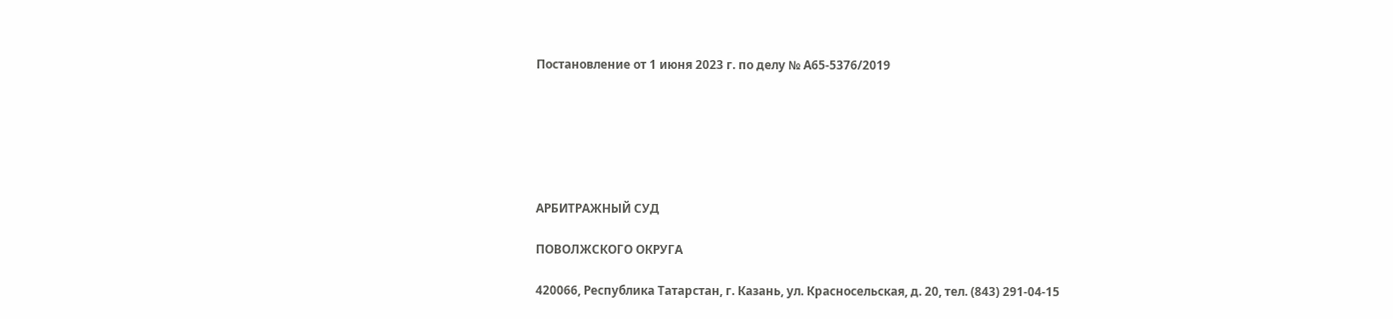Постановление от 1 июня 2023 г. по делу № А65-5376/2019






АРБИТРАЖНЫЙ СУД

ПОВОЛЖСКОГО ОКРУГА

420066, Республика Татарстан, г. Казань, ул. Красносельская, д. 20, тел. (843) 291-04-15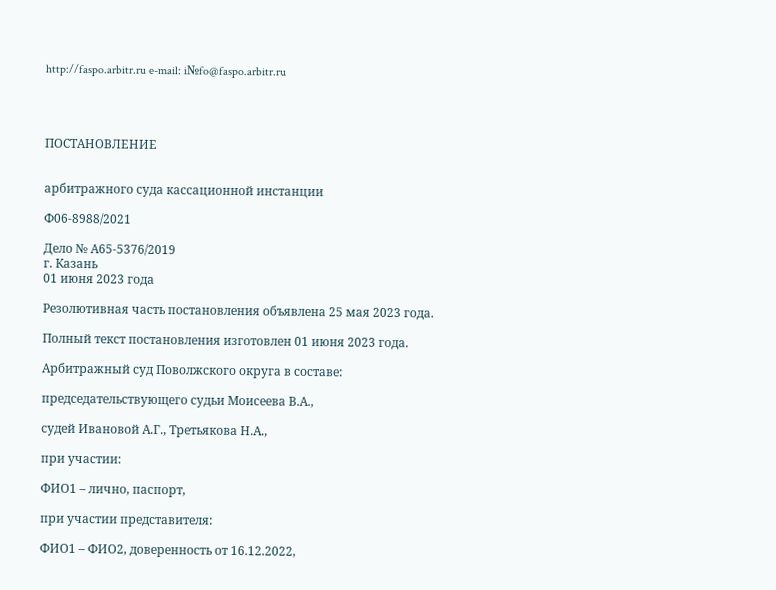http://faspo.arbitr.ru e-mail: i№fo@faspo.arbitr.ru




ПОСТАНОВЛЕНИЕ


арбитражного суда кассационной инстанции

Ф06-8988/2021

Дело № А65-5376/2019
г. Казань
01 июня 2023 года

Резолютивная часть постановления объявлена 25 мая 2023 года.

Полный текст постановления изготовлен 01 июня 2023 года.

Арбитражный суд Поволжского округа в составе:

председательствующего судьи Моисеева В.А.,

судей Ивановой А.Г., Третьякова Н.А.,

при участии:

ФИО1 – лично, паспорт,

при участии представителя:

ФИО1 – ФИО2, доверенность от 16.12.2022,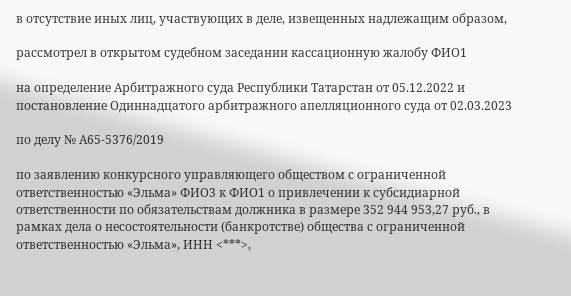в отсутствие иных лиц, участвующих в деле, извещенных надлежащим образом,

рассмотрел в открытом судебном заседании кассационную жалобу ФИО1

на определение Арбитражного суда Республики Татарстан от 05.12.2022 и постановление Одиннадцатого арбитражного апелляционного суда от 02.03.2023

по делу № А65-5376/2019

по заявлению конкурсного управляющего обществом с ограниченной ответственностью «Эльма» ФИО3 к ФИО1 о привлечении к субсидиарной ответственности по обязательствам должника в размере 352 944 953,27 руб., в рамках дела о несостоятельности (банкротстве) общества с ограниченной ответственностью «Эльма», ИНН <***>,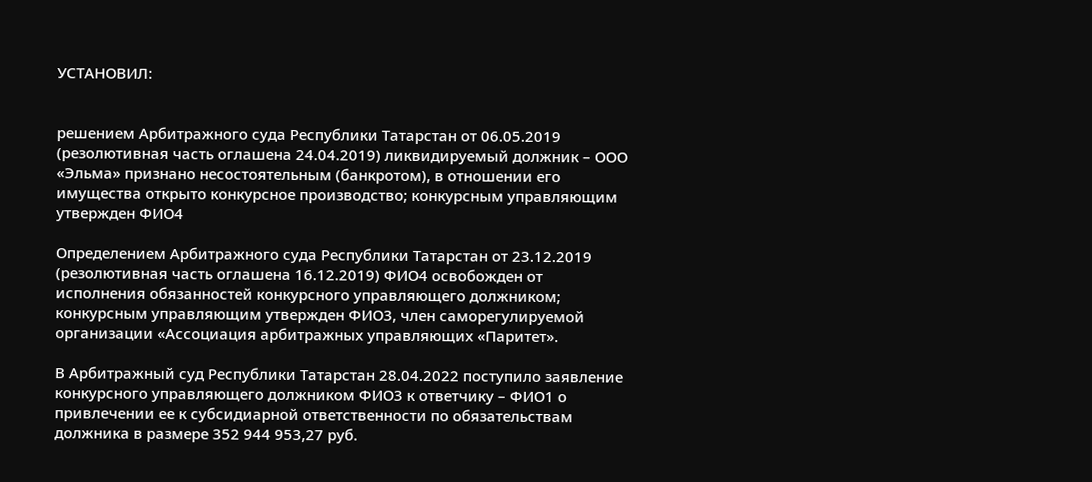УСТАНОВИЛ:


решением Арбитражного суда Республики Татарстан от 06.05.2019 (резолютивная часть оглашена 24.04.2019) ликвидируемый должник – ООО «Эльма» признано несостоятельным (банкротом), в отношении его имущества открыто конкурсное производство; конкурсным управляющим утвержден ФИО4

Определением Арбитражного суда Республики Татарстан от 23.12.2019 (резолютивная часть оглашена 16.12.2019) ФИО4 освобожден от исполнения обязанностей конкурсного управляющего должником; конкурсным управляющим утвержден ФИО3, член саморегулируемой организации «Ассоциация арбитражных управляющих «Паритет».

В Арбитражный суд Республики Татарстан 28.04.2022 поступило заявление конкурсного управляющего должником ФИО3 к ответчику – ФИО1 о привлечении ее к субсидиарной ответственности по обязательствам должника в размере 352 944 953,27 руб.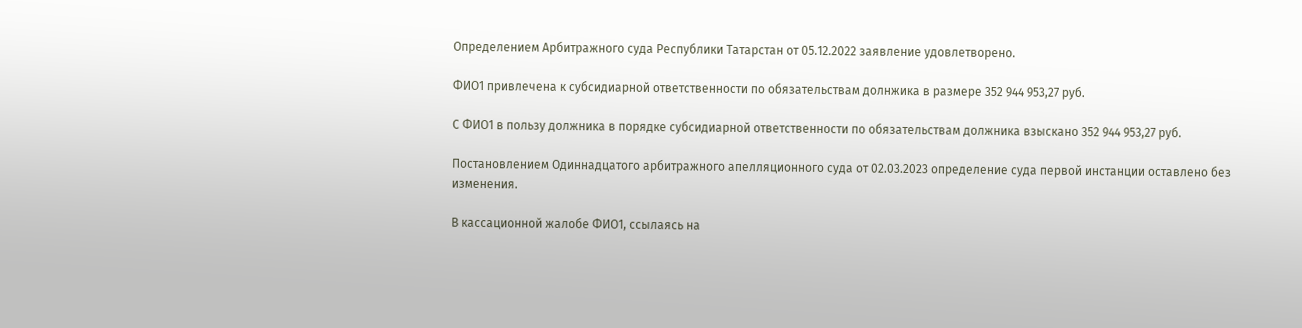Определением Арбитражного суда Республики Татарстан от 05.12.2022 заявление удовлетворено.

ФИО1 привлечена к субсидиарной ответственности по обязательствам долнжика в размере 352 944 953,27 руб.

С ФИО1 в пользу должника в порядке субсидиарной ответственности по обязательствам должника взыскано 352 944 953,27 руб.

Постановлением Одиннадцатого арбитражного апелляционного суда от 02.03.2023 определение суда первой инстанции оставлено без изменения.

В кассационной жалобе ФИО1, ссылаясь на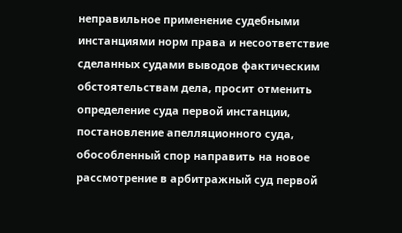неправильное применение судебными инстанциями норм права и несоответствие сделанных судами выводов фактическим обстоятельствам дела, просит отменить определение суда первой инстанции, постановление апелляционного суда, обособленный спор направить на новое рассмотрение в арбитражный суд первой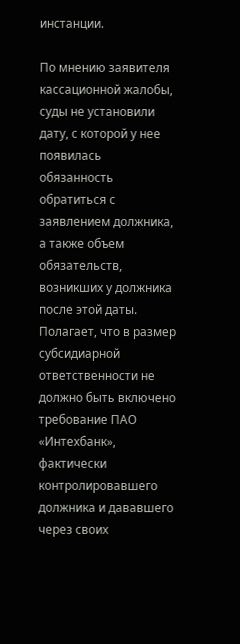инстанции.

По мнению заявителя кассационной жалобы, суды не установили дату, с которой у нее появилась обязанность обратиться с заявлением должника, а также объем обязательств, возникших у должника после этой даты. Полагает, что в размер субсидиарной ответственности не должно быть включено требование ПАО «Интехбанк», фактически контролировавшего должника и дававшего через своих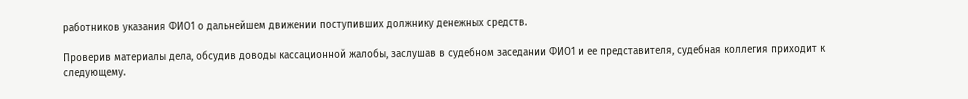работников указания ФИО1 о дальнейшем движении поступивших должнику денежных средств.

Проверив материалы дела, обсудив доводы кассационной жалобы, заслушав в судебном заседании ФИО1 и ее представителя, судебная коллегия приходит к следующему.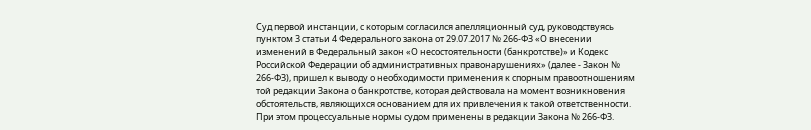Суд первой инстанции, с которым согласился апелляционный суд, руководствуясь пунктом 3 статьи 4 Федерального закона от 29.07.2017 № 266-ФЗ «О внесении изменений в Федеральный закон «О несостоятельности (банкротстве)» и Кодекс Российской Федерации об административных правонарушениях» (далее - Закон № 266-ФЗ), пришел к выводу о необходимости применения к спорным правоотношениям той редакции Закона о банкротстве, которая действовала на момент возникновения обстоятельств, являющихся основанием для их привлечения к такой ответственности. При этом процессуальные нормы судом применены в редакции Закона № 266-ФЗ.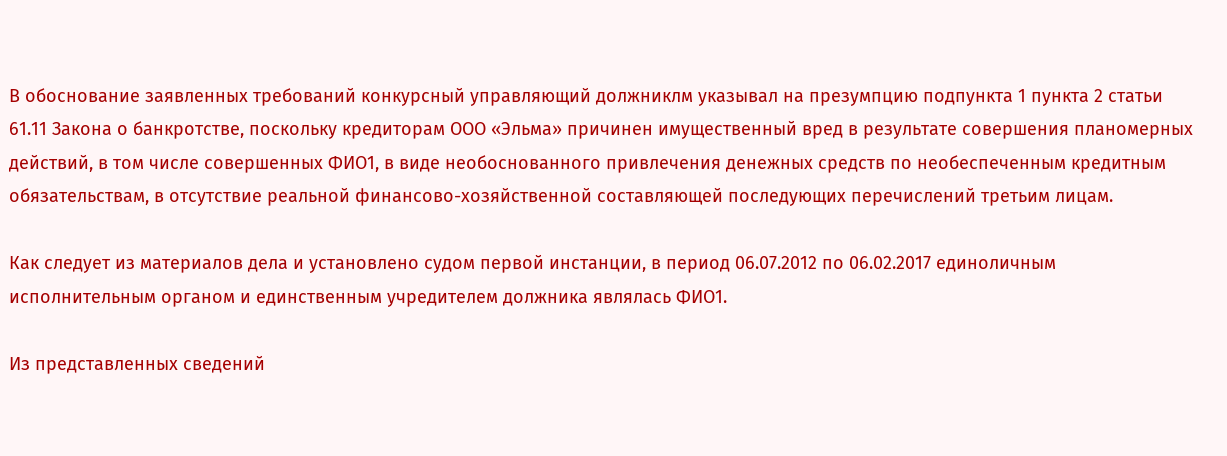В обоснование заявленных требований конкурсный управляющий должниклм указывал на презумпцию подпункта 1 пункта 2 статьи 61.11 Закона о банкротстве, поскольку кредиторам ООО «Эльма» причинен имущественный вред в результате совершения планомерных действий, в том числе совершенных ФИО1, в виде необоснованного привлечения денежных средств по необеспеченным кредитным обязательствам, в отсутствие реальной финансово-хозяйственной составляющей последующих перечислений третьим лицам.

Как следует из материалов дела и установлено судом первой инстанции, в период 06.07.2012 по 06.02.2017 единоличным исполнительным органом и единственным учредителем должника являлась ФИО1.

Из представленных сведений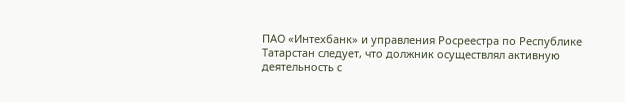ПАО «Интехбанк» и управления Росреестра по Республике Татарстан следует, что должник осуществлял активную деятельность с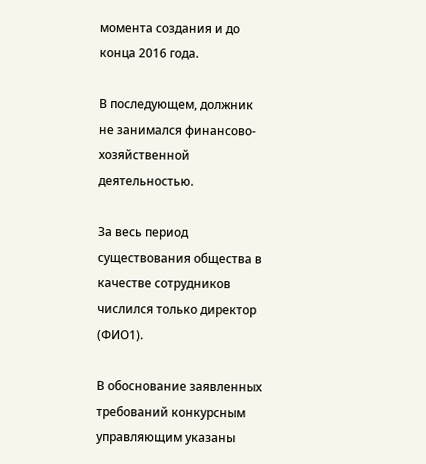момента создания и до конца 2016 года.

В последующем, должник не занимался финансово-хозяйственной деятельностью.

За весь период существования общества в качестве сотрудников числился только директор (ФИО1).

В обоснование заявленных требований конкурсным управляющим указаны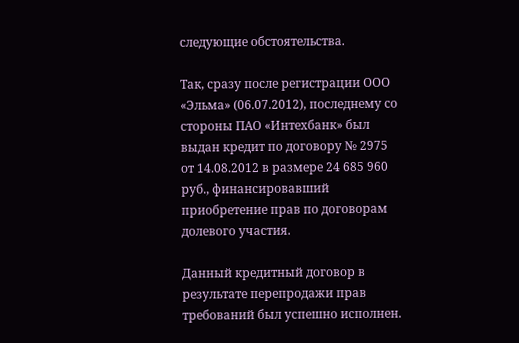следующие обстоятельства.

Так, сразу после регистрации ООО «Эльма» (06.07.2012), последнему со стороны ПАО «Интехбанк» был выдан кредит по договору № 2975 от 14.08.2012 в размере 24 685 960 руб., финансировавший приобретение прав по договорам долевого участия.

Данный кредитный договор в результате перепродажи прав требований был успешно исполнен.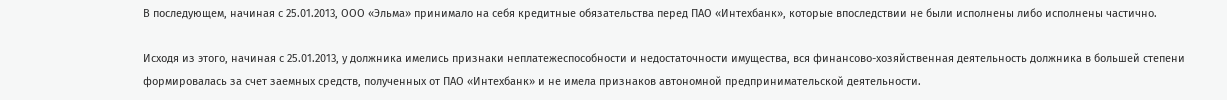В последующем, начиная с 25.01.2013, ООО «Эльма» принимало на себя кредитные обязательства перед ПАО «Интехбанк», которые впоследствии не были исполнены либо исполнены частично.

Исходя из этого, начиная с 25.01.2013, у должника имелись признаки неплатежеспособности и недостаточности имущества, вся финансово-хозяйственная деятельность должника в большей степени формировалась за счет заемных средств, полученных от ПАО «Интехбанк» и не имела признаков автономной предпринимательской деятельности.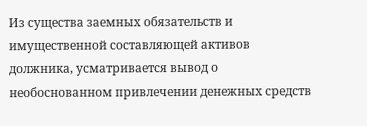Из существа заемных обязательств и имущественной составляющей активов должника, усматривается вывод о необоснованном привлечении денежных средств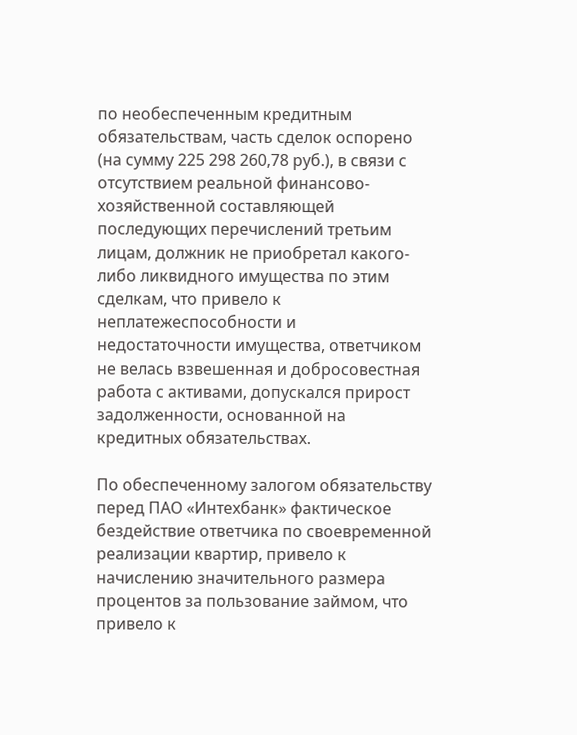по необеспеченным кредитным обязательствам, часть сделок оспорено (на сумму 225 298 260,78 руб.), в связи с отсутствием реальной финансово-хозяйственной составляющей последующих перечислений третьим лицам, должник не приобретал какого-либо ликвидного имущества по этим сделкам, что привело к неплатежеспособности и недостаточности имущества, ответчиком не велась взвешенная и добросовестная работа с активами, допускался прирост задолженности, основанной на кредитных обязательствах.

По обеспеченному залогом обязательству перед ПАО «Интехбанк» фактическое бездействие ответчика по своевременной реализации квартир, привело к начислению значительного размера процентов за пользование займом, что привело к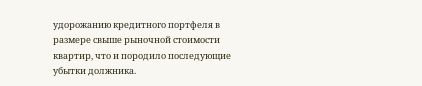удорожанию кредитного портфеля в размере свыше рыночной стоимости квартир, что и породило последующие убытки должника.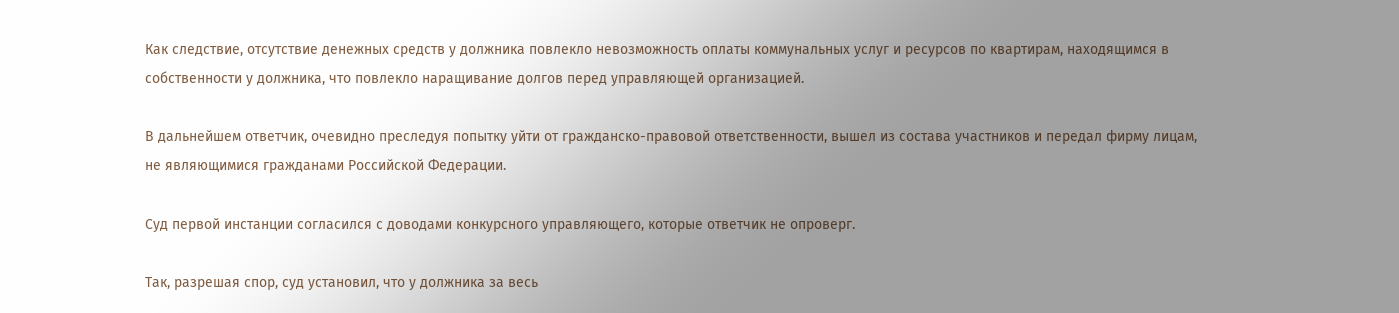Как следствие, отсутствие денежных средств у должника повлекло невозможность оплаты коммунальных услуг и ресурсов по квартирам, находящимся в собственности у должника, что повлекло наращивание долгов перед управляющей организацией.

В дальнейшем ответчик, очевидно преследуя попытку уйти от гражданско-правовой ответственности, вышел из состава участников и передал фирму лицам, не являющимися гражданами Российской Федерации.

Суд первой инстанции согласился с доводами конкурсного управляющего, которые ответчик не опроверг.

Так, разрешая спор, суд установил, что у должника за весь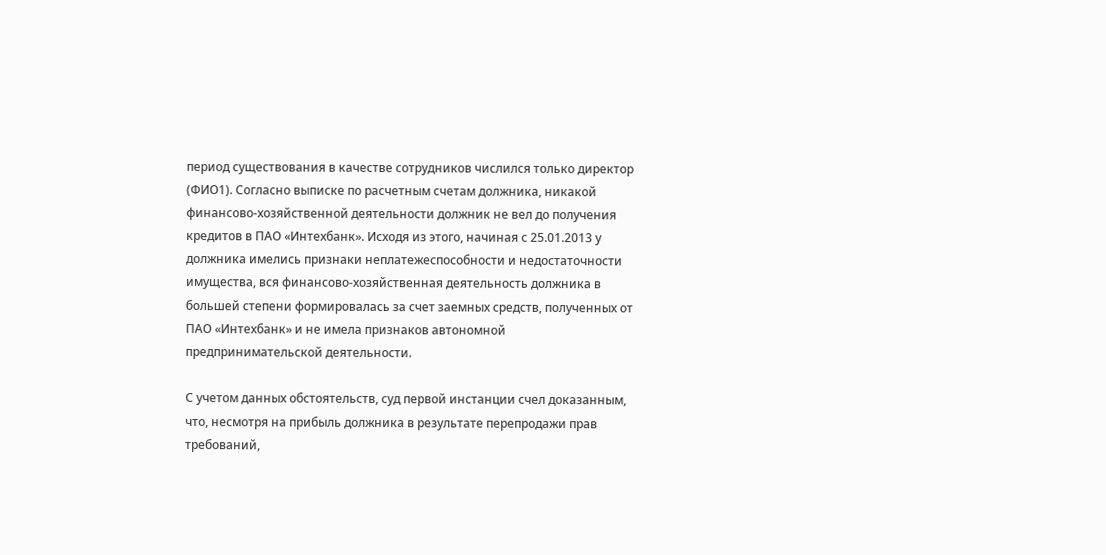период существования в качестве сотрудников числился только директор (ФИО1). Согласно выписке по расчетным счетам должника, никакой финансово-хозяйственной деятельности должник не вел до получения кредитов в ПАО «Интехбанк». Исходя из этого, начиная с 25.01.2013 у должника имелись признаки неплатежеспособности и недостаточности имущества, вся финансово-хозяйственная деятельность должника в большей степени формировалась за счет заемных средств, полученных от ПАО «Интехбанк» и не имела признаков автономной предпринимательской деятельности.

С учетом данных обстоятельств, суд первой инстанции счел доказанным, что, несмотря на прибыль должника в результате перепродажи прав требований,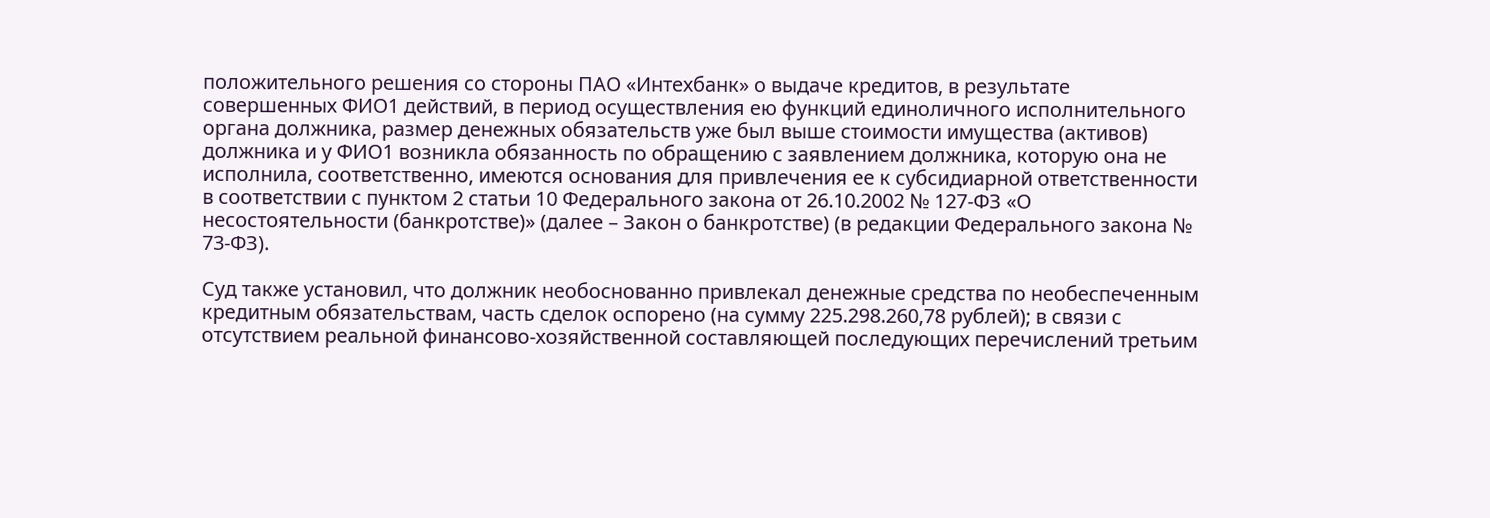положительного решения со стороны ПАО «Интехбанк» о выдаче кредитов, в результате совершенных ФИО1 действий, в период осуществления ею функций единоличного исполнительного органа должника, размер денежных обязательств уже был выше стоимости имущества (активов) должника и у ФИО1 возникла обязанность по обращению с заявлением должника, которую она не исполнила, соответственно, имеются основания для привлечения ее к субсидиарной ответственности в соответствии с пунктом 2 статьи 10 Федерального закона от 26.10.2002 № 127-ФЗ «О несостоятельности (банкротстве)» (далее – Закон о банкротстве) (в редакции Федерального закона № 73-ФЗ).

Суд также установил, что должник необоснованно привлекал денежные средства по необеспеченным кредитным обязательствам, часть сделок оспорено (на сумму 225.298.260,78 рублей); в связи с отсутствием реальной финансово-хозяйственной составляющей последующих перечислений третьим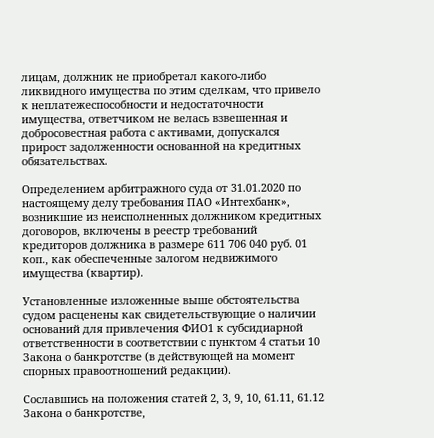лицам, должник не приобретал какого-либо ликвидного имущества по этим сделкам, что привело к неплатежеспособности и недостаточности имущества, ответчиком не велась взвешенная и добросовестная работа с активами, допускался прирост задолженности основанной на кредитных обязательствах.

Определением арбитражного суда от 31.01.2020 по настоящему делу требования ПАО «Интехбанк», возникшие из неисполненных должником кредитных договоров, включены в реестр требований кредиторов должника в размере 611 706 040 руб. 01 коп., как обеспеченные залогом недвижимого имущества (квартир).

Установленные изложенные выше обстоятельства судом расценены как свидетельствующие о наличии оснований для привлечения ФИО1 к субсидиарной ответственности в соответствии с пунктом 4 статьи 10 Закона о банкротстве (в действующей на момент спорных правоотношений редакции).

Сославшись на положения статей 2, 3, 9, 10, 61.11, 61.12 Закона о банкротстве,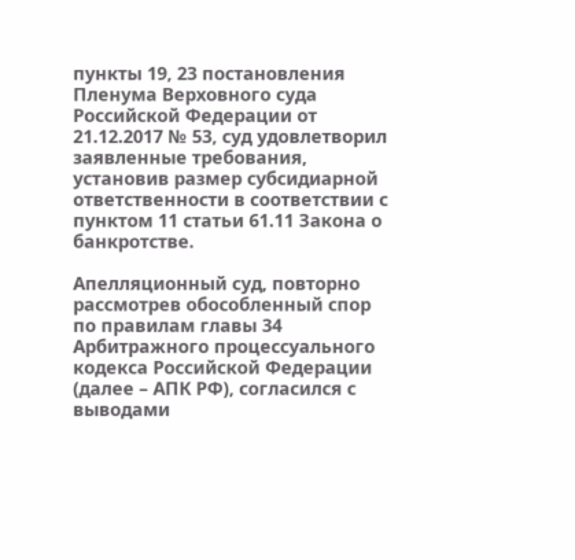пункты 19, 23 постановления Пленума Верховного суда Российской Федерации от 21.12.2017 № 53, суд удовлетворил заявленные требования, установив размер субсидиарной ответственности в соответствии с пунктом 11 статьи 61.11 Закона о банкротстве.

Апелляционный суд, повторно рассмотрев обособленный спор по правилам главы 34 Арбитражного процессуального кодекса Российской Федерации (далее – АПК РФ), согласился с выводами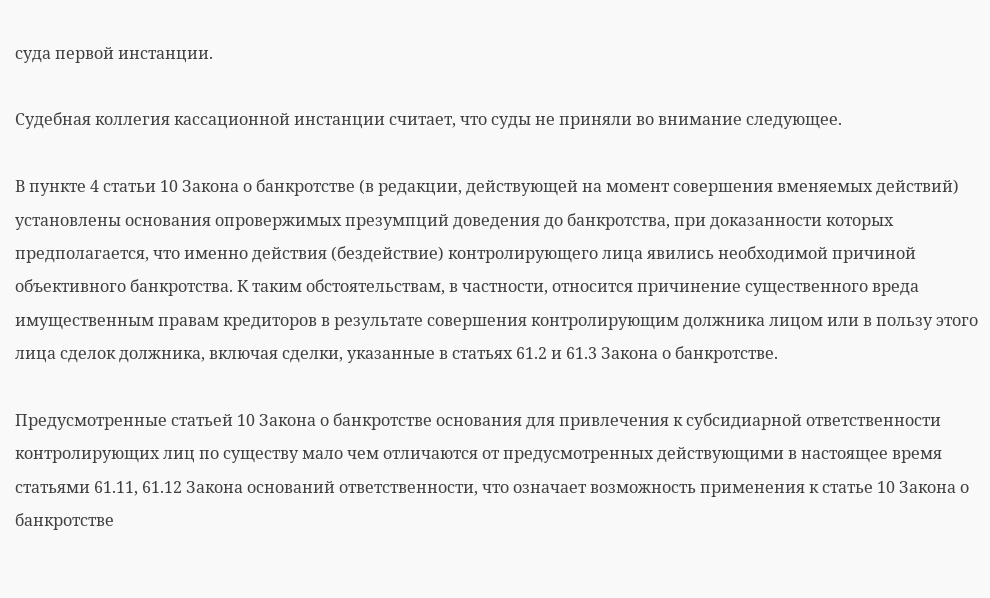суда первой инстанции.

Судебная коллегия кассационной инстанции считает, что суды не приняли во внимание следующее.

В пункте 4 статьи 10 Закона о банкротстве (в редакции, действующей на момент совершения вменяемых действий) установлены основания опровержимых презумпций доведения до банкротства, при доказанности которых предполагается, что именно действия (бездействие) контролирующего лица явились необходимой причиной объективного банкротства. К таким обстоятельствам, в частности, относится причинение существенного вреда имущественным правам кредиторов в результате совершения контролирующим должника лицом или в пользу этого лица сделок должника, включая сделки, указанные в статьях 61.2 и 61.3 Закона о банкротстве.

Предусмотренные статьей 10 Закона о банкротстве основания для привлечения к субсидиарной ответственности контролирующих лиц по существу мало чем отличаются от предусмотренных действующими в настоящее время статьями 61.11, 61.12 Закона оснований ответственности, что означает возможность применения к статье 10 Закона о банкротстве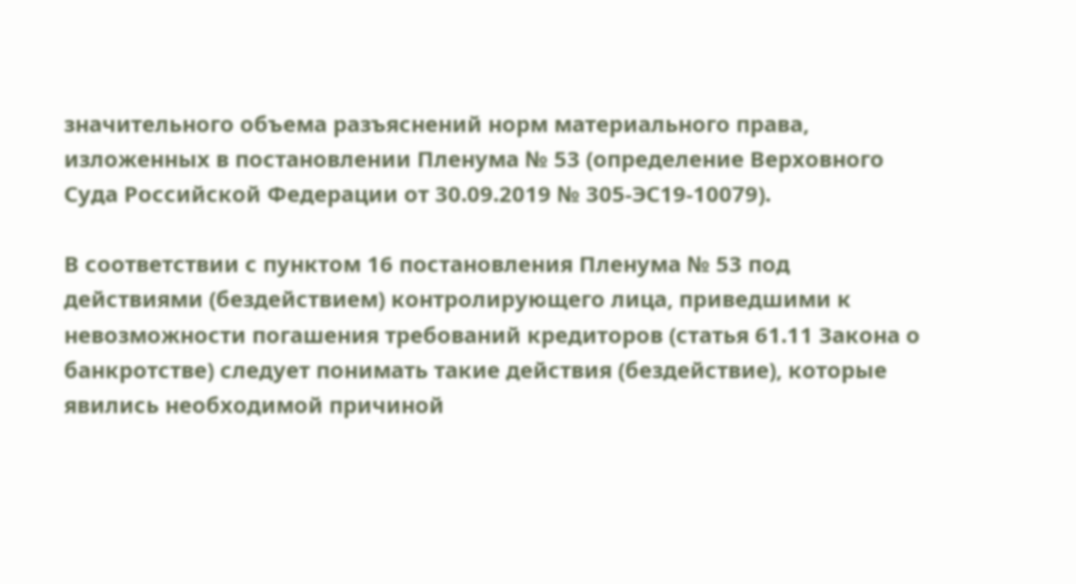значительного объема разъяснений норм материального права, изложенных в постановлении Пленума № 53 (определение Верховного Суда Российской Федерации от 30.09.2019 № 305-ЭС19-10079).

В соответствии с пунктом 16 постановления Пленума № 53 под действиями (бездействием) контролирующего лица, приведшими к невозможности погашения требований кредиторов (статья 61.11 Закона о банкротстве) следует понимать такие действия (бездействие), которые явились необходимой причиной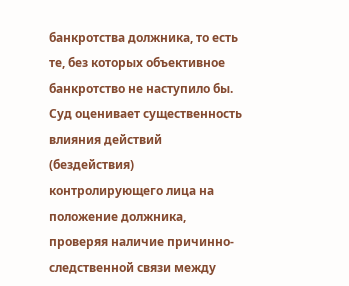банкротства должника, то есть те, без которых объективное банкротство не наступило бы. Суд оценивает существенность влияния действий (бездействия) контролирующего лица на положение должника, проверяя наличие причинно-следственной связи между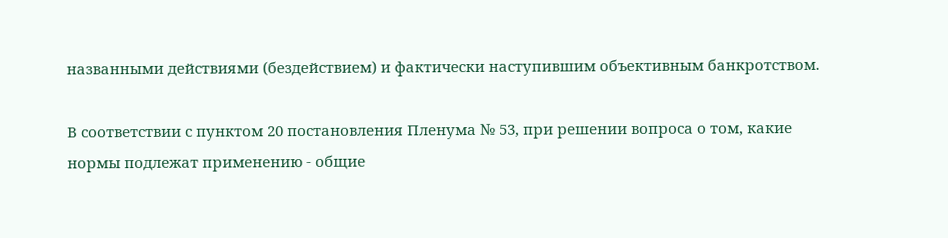названными действиями (бездействием) и фактически наступившим объективным банкротством.

В соответствии с пунктом 20 постановления Пленума № 53, при решении вопроса о том, какие нормы подлежат применению - общие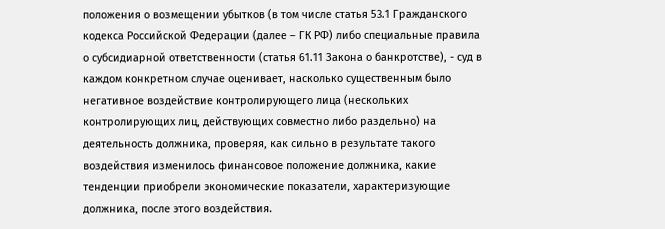положения о возмещении убытков (в том числе статья 53.1 Гражданского кодекса Российской Федерации (далее – ГК РФ) либо специальные правила о субсидиарной ответственности (статья 61.11 Закона о банкротстве), - суд в каждом конкретном случае оценивает, насколько существенным было негативное воздействие контролирующего лица (нескольких контролирующих лиц, действующих совместно либо раздельно) на деятельность должника, проверяя, как сильно в результате такого воздействия изменилось финансовое положение должника, какие тенденции приобрели экономические показатели, характеризующие должника, после этого воздействия.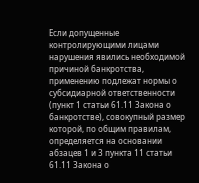Если допущенные контролирующими лицами нарушения явились необходимой причиной банкротства, применению подлежат нормы о субсидиарной ответственности (пункт 1 статьи 61.11 Закона о банкротстве), совокупный размер которой, по общим правилам, определяется на основании абзацев 1 и 3 пункта 11 статьи 61.11 Закона о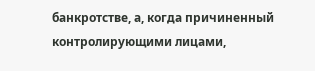банкротстве, а, когда причиненный контролирующими лицами,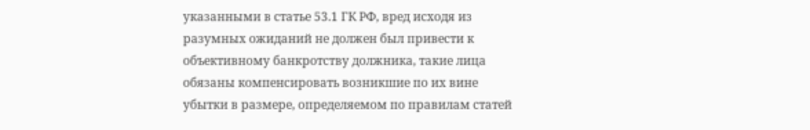указанными в статье 53.1 ГК РФ, вред исходя из разумных ожиданий не должен был привести к объективному банкротству должника, такие лица обязаны компенсировать возникшие по их вине убытки в размере, определяемом по правилам статей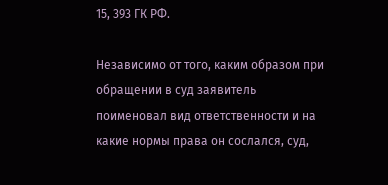15, 393 ГК РФ.

Независимо от того, каким образом при обращении в суд заявитель поименовал вид ответственности и на какие нормы права он сослался, суд,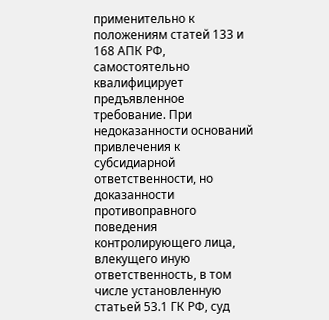применительно к положениям статей 133 и 168 АПК РФ, самостоятельно квалифицирует предъявленное требование. При недоказанности оснований привлечения к субсидиарной ответственности, но доказанности противоправного поведения контролирующего лица, влекущего иную ответственность, в том числе установленную статьей 53.1 ГК РФ, суд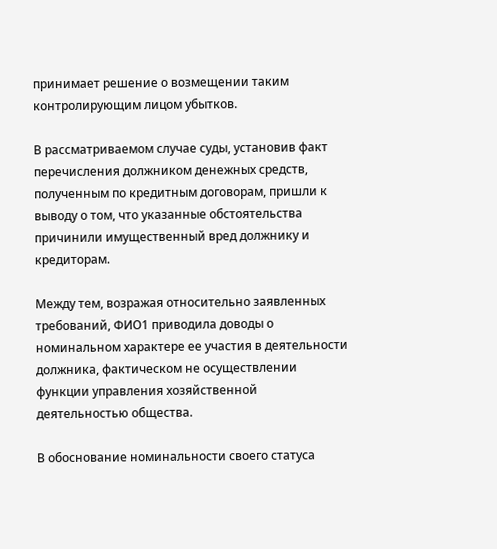принимает решение о возмещении таким контролирующим лицом убытков.

В рассматриваемом случае суды, установив факт перечисления должником денежных средств, полученным по кредитным договорам, пришли к выводу о том, что указанные обстоятельства причинили имущественный вред должнику и кредиторам.

Между тем, возражая относительно заявленных требований, ФИО1 приводила доводы о номинальном характере ее участия в деятельности должника, фактическом не осуществлении функции управления хозяйственной деятельностью общества.

В обоснование номинальности своего статуса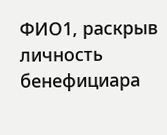ФИО1, раскрыв личность бенефициара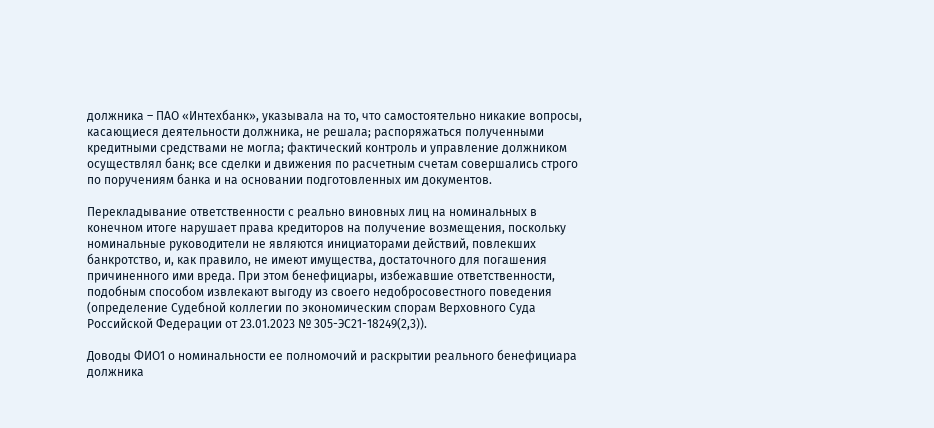должника – ПАО «Интехбанк», указывала на то, что самостоятельно никакие вопросы, касающиеся деятельности должника, не решала; распоряжаться полученными кредитными средствами не могла; фактический контроль и управление должником осуществлял банк; все сделки и движения по расчетным счетам совершались строго по поручениям банка и на основании подготовленных им документов.

Перекладывание ответственности с реально виновных лиц на номинальных в конечном итоге нарушает права кредиторов на получение возмещения, поскольку номинальные руководители не являются инициаторами действий, повлекших банкротство, и, как правило, не имеют имущества, достаточного для погашения причиненного ими вреда. При этом бенефициары, избежавшие ответственности, подобным способом извлекают выгоду из своего недобросовестного поведения (определение Судебной коллегии по экономическим спорам Верховного Суда Российской Федерации от 23.01.2023 № 305-ЭС21-18249(2,3)).

Доводы ФИО1 о номинальности ее полномочий и раскрытии реального бенефициара должника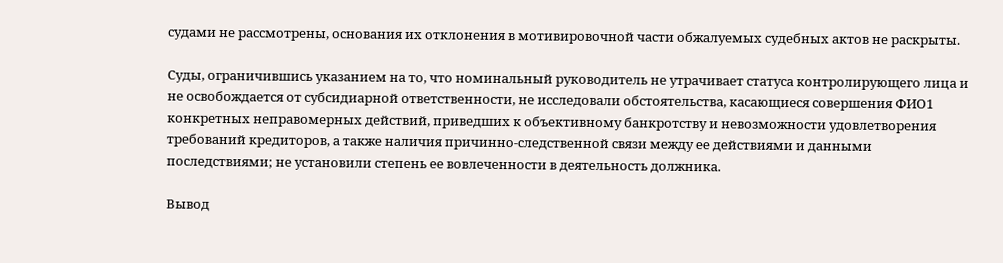судами не рассмотрены, основания их отклонения в мотивировочной части обжалуемых судебных актов не раскрыты.

Суды, ограничившись указанием на то, что номинальный руководитель не утрачивает статуса контролирующего лица и не освобождается от субсидиарной ответственности, не исследовали обстоятельства, касающиеся совершения ФИО1 конкретных неправомерных действий, приведших к объективному банкротству и невозможности удовлетворения требований кредиторов, а также наличия причинно-следственной связи между ее действиями и данными последствиями; не установили степень ее вовлеченности в деятельность должника.

Вывод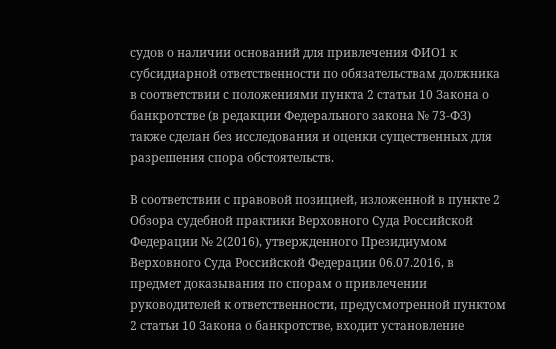судов о наличии оснований для привлечения ФИО1 к субсидиарной ответственности по обязательствам должника в соответствии с положениями пункта 2 статьи 10 Закона о банкротстве (в редакции Федерального закона № 73-ФЗ) также сделан без исследования и оценки существенных для разрешения спора обстоятельств.

В соответствии с правовой позицией, изложенной в пункте 2 Обзора судебной практики Верховного Суда Российской Федерации № 2(2016), утвержденного Президиумом Верховного Суда Российской Федерации 06.07.2016, в предмет доказывания по спорам о привлечении руководителей к ответственности, предусмотренной пунктом 2 статьи 10 Закона о банкротстве, входит установление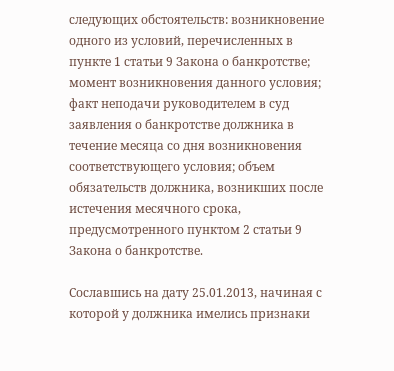следующих обстоятельств: возникновение одного из условий, перечисленных в пункте 1 статьи 9 Закона о банкротстве; момент возникновения данного условия; факт неподачи руководителем в суд заявления о банкротстве должника в течение месяца со дня возникновения соответствующего условия; объем обязательств должника, возникших после истечения месячного срока, предусмотренного пунктом 2 статьи 9 Закона о банкротстве.

Сославшись на дату 25.01.2013, начиная с которой у должника имелись признаки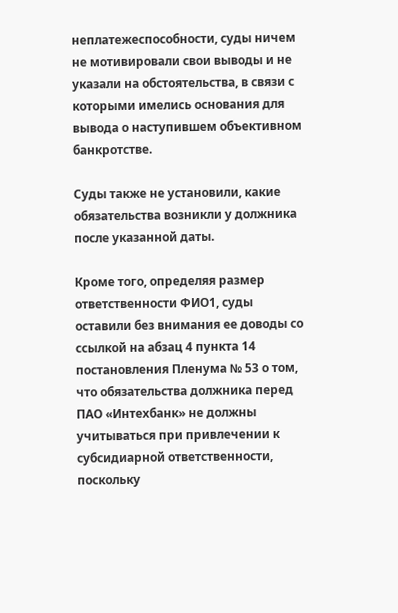неплатежеспособности, суды ничем не мотивировали свои выводы и не указали на обстоятельства, в связи с которыми имелись основания для вывода о наступившем объективном банкротстве.

Суды также не установили, какие обязательства возникли у должника после указанной даты.

Кроме того, определяя размер ответственности ФИО1, суды оставили без внимания ее доводы со ссылкой на абзац 4 пункта 14 постановления Пленума № 53 о том, что обязательства должника перед ПАО «Интехбанк» не должны учитываться при привлечении к субсидиарной ответственности, поскольку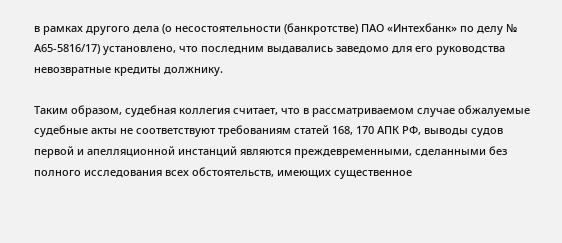в рамках другого дела (о несостоятельности (банкротстве) ПАО «Интехбанк» по делу № А65-5816/17) установлено, что последним выдавались заведомо для его руководства невозвратные кредиты должнику.

Таким образом, судебная коллегия считает, что в рассматриваемом случае обжалуемые судебные акты не соответствуют требованиям статей 168, 170 АПК РФ, выводы судов первой и апелляционной инстанций являются преждевременными, сделанными без полного исследования всех обстоятельств, имеющих существенное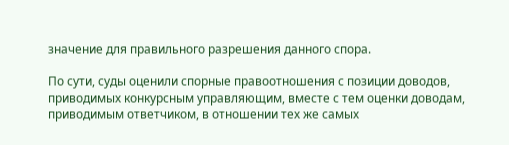значение для правильного разрешения данного спора.

По сути, суды оценили спорные правоотношения с позиции доводов, приводимых конкурсным управляющим, вместе с тем оценки доводам, приводимым ответчиком, в отношении тех же самых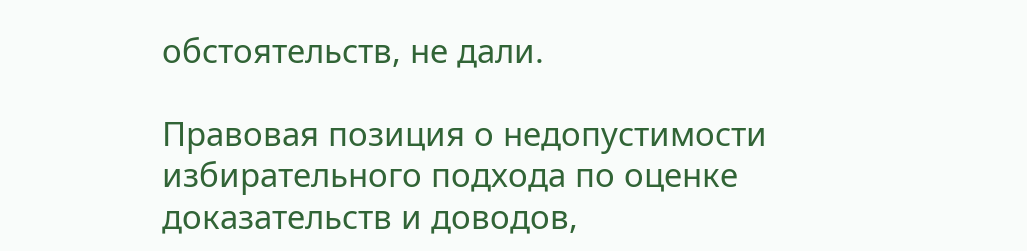обстоятельств, не дали.

Правовая позиция о недопустимости избирательного подхода по оценке доказательств и доводов,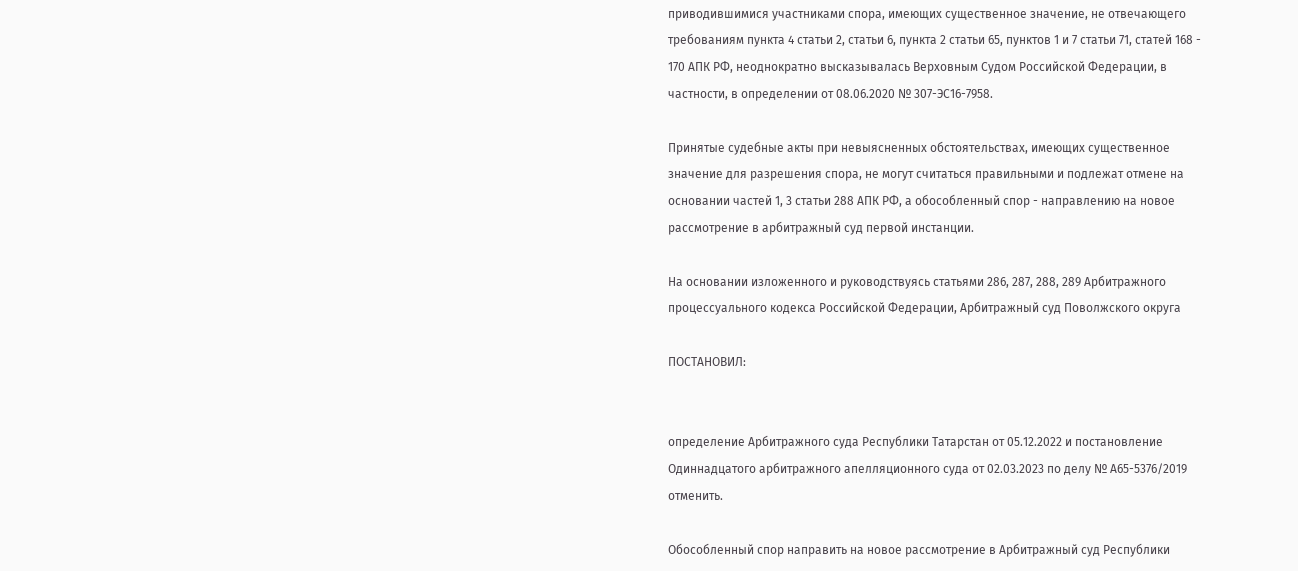приводившимися участниками спора, имеющих существенное значение, не отвечающего требованиям пункта 4 статьи 2, статьи 6, пункта 2 статьи 65, пунктов 1 и 7 статьи 71, статей 168 - 170 АПК РФ, неоднократно высказывалась Верховным Судом Российской Федерации, в частности, в определении от 08.06.2020 № 307-ЭС16-7958.

Принятые судебные акты при невыясненных обстоятельствах, имеющих существенное значение для разрешения спора, не могут считаться правильными и подлежат отмене на основании частей 1, 3 статьи 288 АПК РФ, а обособленный спор - направлению на новое рассмотрение в арбитражный суд первой инстанции.

На основании изложенного и руководствуясь статьями 286, 287, 288, 289 Арбитражного процессуального кодекса Российской Федерации, Арбитражный суд Поволжского округа

ПОСТАНОВИЛ:


определение Арбитражного суда Республики Татарстан от 05.12.2022 и постановление Одиннадцатого арбитражного апелляционного суда от 02.03.2023 по делу № А65-5376/2019 отменить.

Обособленный спор направить на новое рассмотрение в Арбитражный суд Республики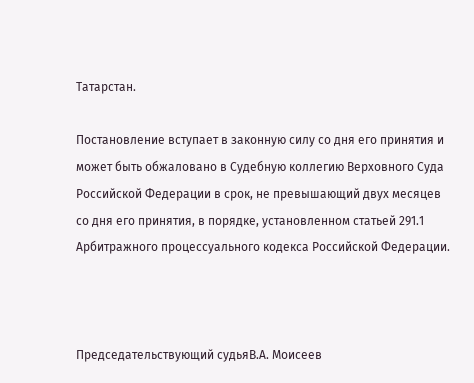Татарстан.

Постановление вступает в законную силу со дня его принятия и может быть обжаловано в Судебную коллегию Верховного Суда Российской Федерации в срок, не превышающий двух месяцев со дня его принятия, в порядке, установленном статьей 291.1 Арбитражного процессуального кодекса Российской Федерации.



Председательствующий судьяВ.А. Моисеев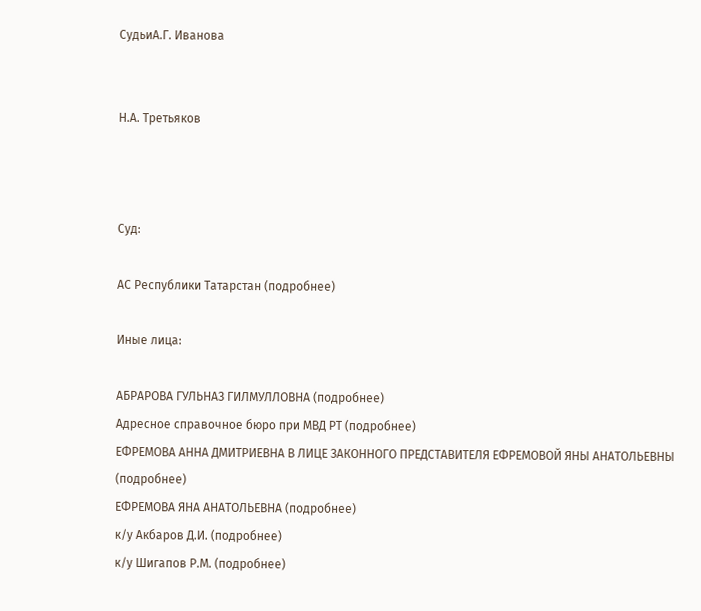СудьиА.Г. Иванова


Н.А. Третьяков



Суд:

АС Республики Татарстан (подробнее)

Иные лица:

АБРАРОВА ГУЛЬНАЗ ГИЛМУЛЛОВНА (подробнее)
Адресное справочное бюро при МВД РТ (подробнее)
ЕФРЕМОВА АННА ДМИТРИЕВНА В ЛИЦЕ ЗАКОННОГО ПРЕДСТАВИТЕЛЯ ЕФРЕМОВОЙ ЯНЫ АНАТОЛЬЕВНЫ (подробнее)
ЕФРЕМОВА ЯНА АНАТОЛЬЕВНА (подробнее)
к/у Акбаров Д.И. (подробнее)
к/у Шигапов Р.М. (подробнее)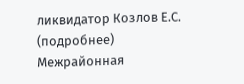ликвидатор Козлов Е.С. (подробнее)
Межрайонная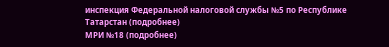инспекция Федеральной налоговой службы №5 по Республике Татарстан (подробнее)
МРИ №18 (подробнее)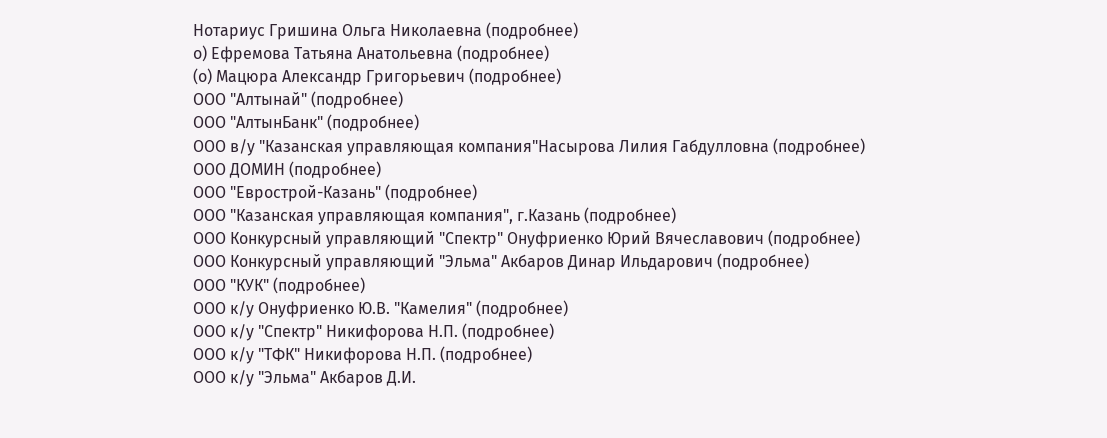Нотариус Гришина Ольга Николаевна (подробнее)
о) Ефремова Татьяна Анатольевна (подробнее)
(о) Мацюра Александр Григорьевич (подробнее)
ООО "Алтынай" (подробнее)
ООО "АлтынБанк" (подробнее)
ООО в/у "Казанская управляющая компания"Насырова Лилия Габдулловна (подробнее)
ООО ДОМИН (подробнее)
ООО "Еврострой-Казань" (подробнее)
ООО "Казанская управляющая компания", г.Казань (подробнее)
ООО Конкурсный управляющий "Спектр" Онуфриенко Юрий Вячеславович (подробнее)
ООО Конкурсный управляющий "Эльма" Акбаров Динар Ильдарович (подробнее)
ООО "КУК" (подробнее)
ООО к/у Онуфриенко Ю.В. "Камелия" (подробнее)
ООО к/у "Спектр" Никифорова Н.П. (подробнее)
ООО к/у "ТФК" Никифорова Н.П. (подробнее)
ООО к/у "Эльма" Акбаров Д.И.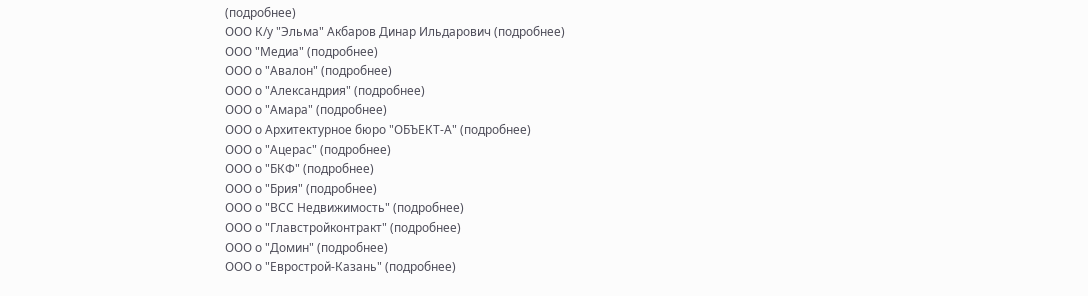(подробнее)
ООО К/у "Эльма" Акбаров Динар Ильдарович (подробнее)
ООО "Медиа" (подробнее)
ООО о "Авалон" (подробнее)
ООО о "Александрия" (подробнее)
ООО о "Амара" (подробнее)
ООО о Архитектурное бюро "ОБЪЕКТ-А" (подробнее)
ООО о "Ацерас" (подробнее)
ООО о "БКФ" (подробнее)
ООО о "Брия" (подробнее)
ООО о "ВСС Недвижимость" (подробнее)
ООО о "Главстройконтракт" (подробнее)
ООО о "Домин" (подробнее)
ООО о "Еврострой-Казань" (подробнее)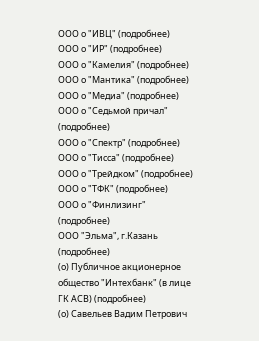ООО о "ИВЦ" (подробнее)
ООО о "ИР" (подробнее)
ООО о "Камелия" (подробнее)
ООО о "Мантика" (подробнее)
ООО о "Медиа" (подробнее)
ООО о "Седьмой причал" (подробнее)
ООО о "Спектр" (подробнее)
ООО о "Тисса" (подробнее)
ООО о "Трейдком" (подробнее)
ООО о "ТФК" (подробнее)
ООО о "Финлизинг" (подробнее)
ООО "Эльма", г.Казань (подробнее)
(о) Публичное акционерное общество "Интехбанк" (в лице ГК АСВ) (подробнее)
(о) Савельев Вадим Петрович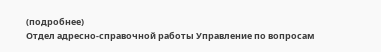(подробнее)
Отдел адресно-справочной работы Управление по вопросам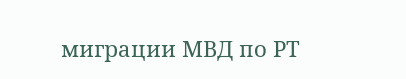миграции МВД по РТ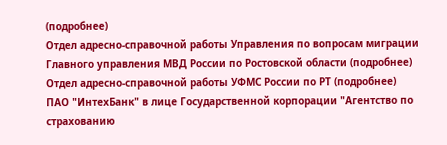(подробнее)
Отдел адресно-справочной работы Управления по вопросам миграции Главного управления МВД России по Ростовской области (подробнее)
Отдел адресно-справочной работы УФМС России по РТ (подробнее)
ПАО "ИнтехБанк" в лице Государственной корпорации "Агентство по страхованию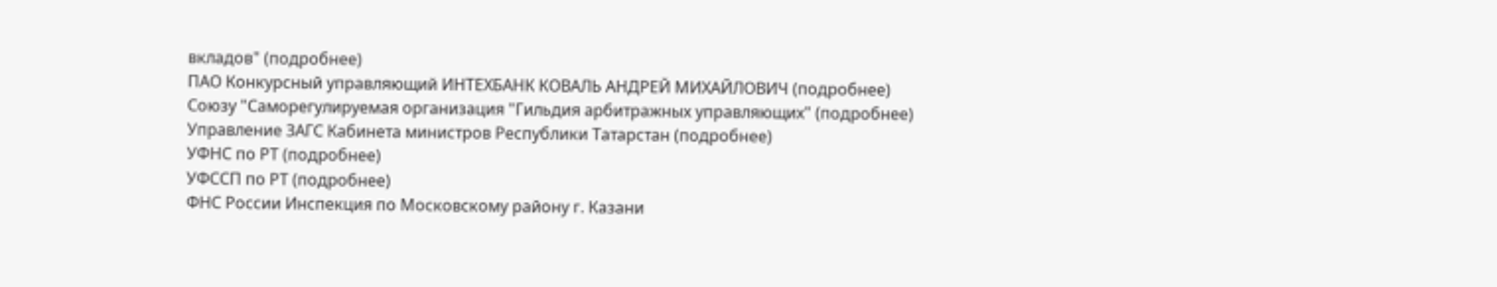вкладов" (подробнее)
ПАО Конкурсный управляющий ИНТЕХБАНК КОВАЛЬ АНДРЕЙ МИХАЙЛОВИЧ (подробнее)
Союзу "Саморегулируемая организация "Гильдия арбитражных управляющих" (подробнее)
Управление ЗАГС Кабинета министров Республики Татарстан (подробнее)
УФНС по РТ (подробнее)
УФССП по РТ (подробнее)
ФНС России Инспекция по Московскому району г. Казани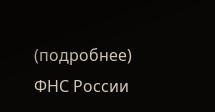(подробнее)
ФНС России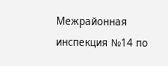Межрайонная инспекция №14 по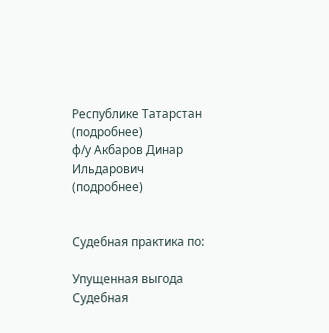Республике Татарстан (подробнее)
ф/у Акбаров Динар Ильдарович (подробнее)


Судебная практика по:

Упущенная выгода
Судебная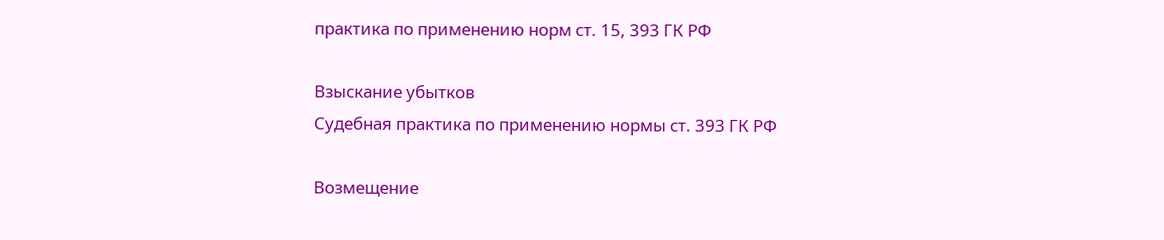практика по применению норм ст. 15, 393 ГК РФ

Взыскание убытков
Судебная практика по применению нормы ст. 393 ГК РФ

Возмещение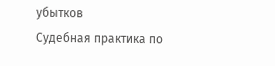убытков
Судебная практика по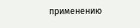применению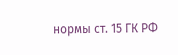нормы ст. 15 ГК РФ